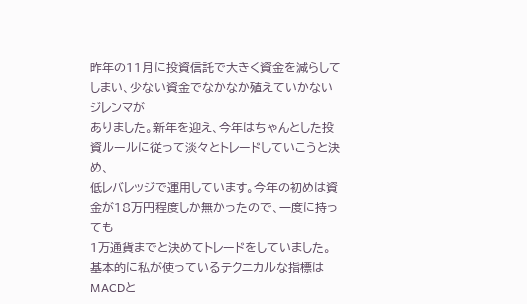昨年の11月に投資信託で大きく資金を減らしてしまい、少ない資金でなかなか殖えていかないジレンマが
ありました。新年を迎え、今年はちゃんとした投資ルールに従って淡々とトレードしていこうと決め、
低レバレッジで運用しています。今年の初めは資金が18万円程度しか無かったので、一度に持っても
1万通貨までと決めてトレードをしていました。基本的に私が使っているテクニカルな指標はMACDと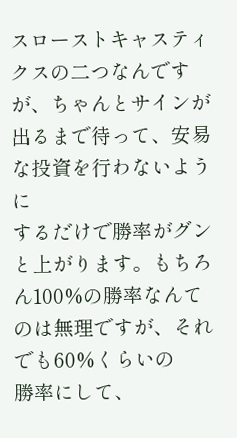スローストキャスティクスの二つなんですが、ちゃんとサインが出るまで待って、安易な投資を行わないように
するだけで勝率がグンと上がります。もちろん100%の勝率なんてのは無理ですが、それでも60%くらいの
勝率にして、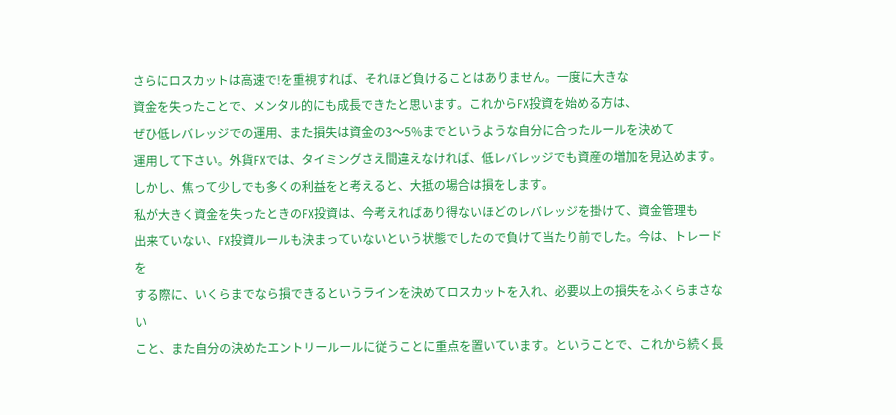さらにロスカットは高速で!を重視すれば、それほど負けることはありません。一度に大きな
資金を失ったことで、メンタル的にも成長できたと思います。これからFX投資を始める方は、
ぜひ低レバレッジでの運用、また損失は資金の3〜5%までというような自分に合ったルールを決めて
運用して下さい。外貨FXでは、タイミングさえ間違えなければ、低レバレッジでも資産の増加を見込めます。
しかし、焦って少しでも多くの利益をと考えると、大抵の場合は損をします。
私が大きく資金を失ったときのFX投資は、今考えればあり得ないほどのレバレッジを掛けて、資金管理も
出来ていない、FX投資ルールも決まっていないという状態でしたので負けて当たり前でした。今は、トレードを
する際に、いくらまでなら損できるというラインを決めてロスカットを入れ、必要以上の損失をふくらまさない
こと、また自分の決めたエントリールールに従うことに重点を置いています。ということで、これから続く長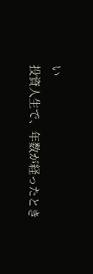い
投資人生で、年数が経ったとき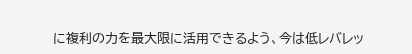に複利の力を最大限に活用できるよう、今は低レバレッ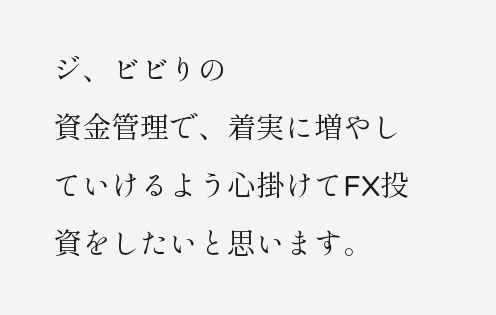ジ、ビビりの
資金管理で、着実に増やしていけるよう心掛けてFX投資をしたいと思います。